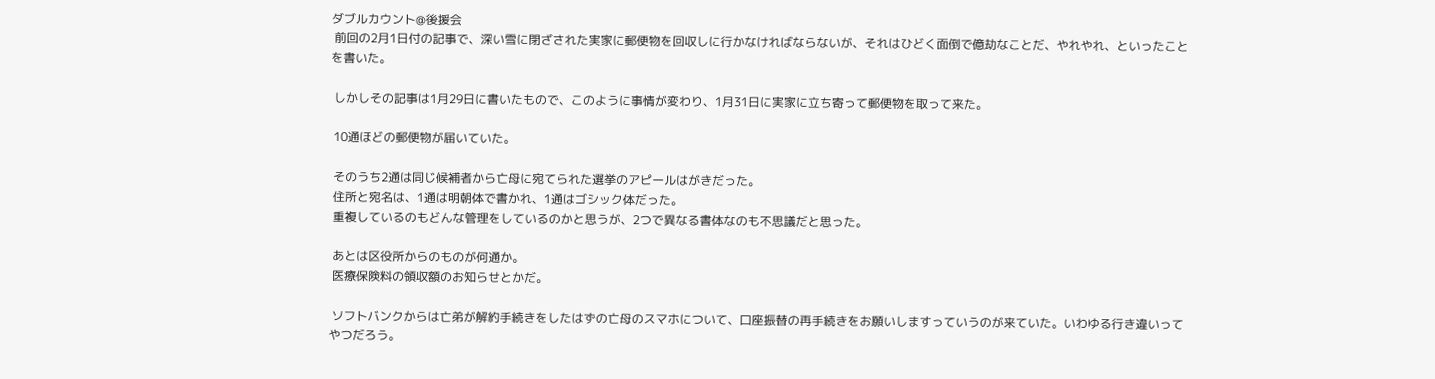ダブルカウント@後援会
 前回の2月1日付の記事で、深い雪に閉ざされた実家に郵便物を回収しに行かなければならないが、それはひどく面倒で億劫なことだ、やれやれ、といったことを書いた。

 しかしその記事は1月29日に書いたもので、このように事情が変わり、1月31日に実家に立ち寄って郵便物を取って来た。

 10通ほどの郵便物が届いていた。

 そのうち2通は同じ候補者から亡母に宛てられた選挙のアピールはがきだった。
 住所と宛名は、1通は明朝体で書かれ、1通はゴシック体だった。
 重複しているのもどんな管理をしているのかと思うが、2つで異なる書体なのも不思議だと思った。

 あとは区役所からのものが何通か。
 医療保険料の領収額のお知らせとかだ。

 ソフトバンクからは亡弟が解約手続きをしたはずの亡母のスマホについて、口座振替の再手続きをお願いしますっていうのが来ていた。いわゆる行き違いってやつだろう。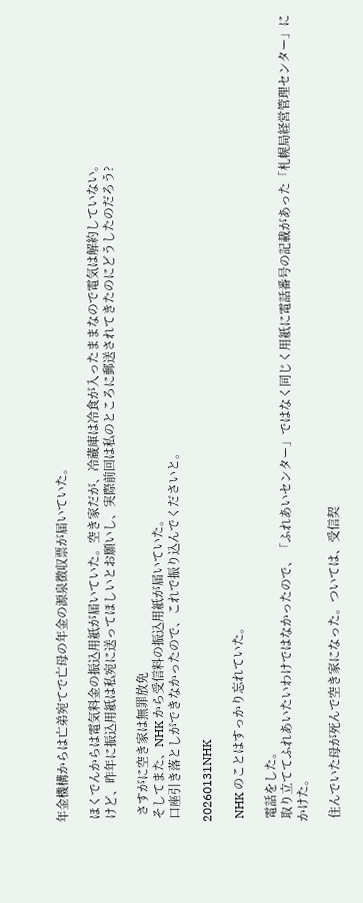年金機構からは亡弟宛てで亡母の年金の源泉徴収票が届いていた。

 ほくでんからは電気料金の振込用紙が届いていた。空き家だが、冷蔵庫は冷食が入ったままなので電気は解約していない。
 けど、昨年に振込用紙は私宛に送ってほしいとお願いし、実際前回は私のところに郵送されてきたのにどうしたのだろう?

  さすがに空き家は無罪放免
 そしてまた、NHK から受信料の振込用紙が届いていた。
 口座引き落としができなかったので、これで振り込んでくださいと。

20260131NHK

 NHK のことはすっかり忘れていた。

 電話をした。
 取り立ててふれあいたいわけではなかったので、「ふれあいセンター」ではなく同じく用紙に電話番号の記載があった「札幌局経営管理センター」にかけた。

 住んでいた母が死んで空き家になった。ついては、受信契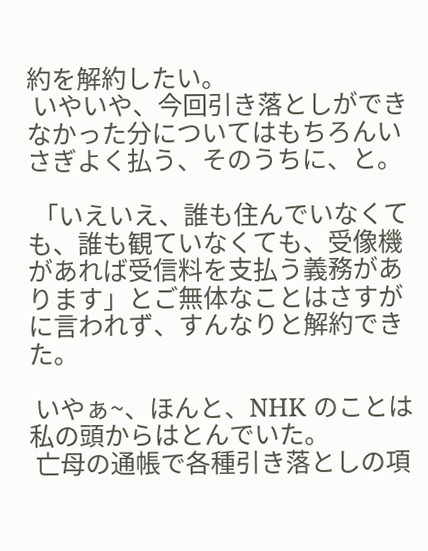約を解約したい。
 いやいや、今回引き落としができなかった分についてはもちろんいさぎよく払う、そのうちに、と。

 「いえいえ、誰も住んでいなくても、誰も観ていなくても、受像機があれば受信料を支払う義務があります」とご無体なことはさすがに言われず、すんなりと解約できた。

 いやぁ~、ほんと、NHK のことは私の頭からはとんでいた。
 亡母の通帳で各種引き落としの項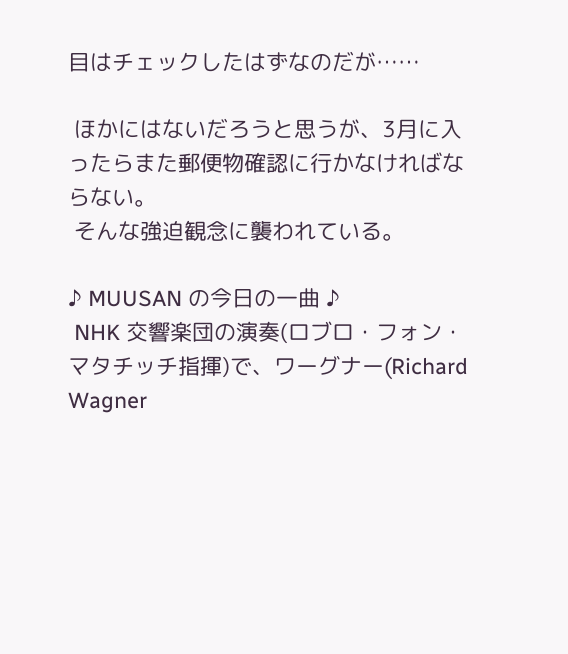目はチェックしたはずなのだが……

 ほかにはないだろうと思うが、3月に入ったらまた郵便物確認に行かなければならない。
 そんな強迫観念に襲われている。

♪ MUUSAN の今日の一曲 ♪
 NHK 交響楽団の演奏(ロブロ・フォン・マタチッチ指揮)で、ワーグナー(Richard Wagner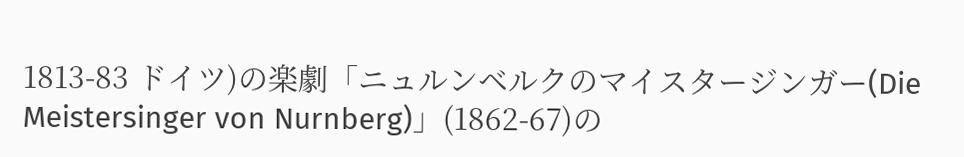1813-83 ドイツ)の楽劇「ニュルンベルクのマイスタージンガー(Die Meistersinger von Nurnberg)」(1862-67)の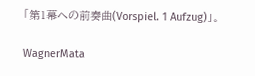「第1幕への前奏曲(Vorspiel. 1 Aufzug)」。

WagnerMata